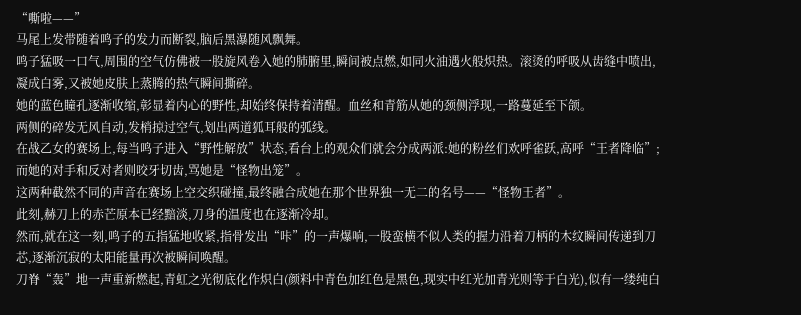“嘶啦——”
马尾上发带随着鸣子的发力而断裂,脑后黑瀑随风飘舞。
鸣子猛吸一口气,周围的空气仿佛被一股旋风卷入她的肺腑里,瞬间被点燃,如同火油遇火般炽热。滚烫的呼吸从齿缝中喷出,凝成白雾,又被她皮肤上蒸腾的热气瞬间撕碎。
她的蓝色瞳孔逐渐收缩,彰显着内心的野性,却始终保持着清醒。血丝和青筋从她的颈侧浮现,一路蔓延至下颌。
两侧的碎发无风自动,发梢掠过空气,划出两道狐耳般的弧线。
在战乙女的赛场上,每当鸣子进入“野性解放”状态,看台上的观众们就会分成两派:她的粉丝们欢呼雀跃,高呼“王者降临”;而她的对手和反对者则咬牙切齿,骂她是“怪物出笼”。
这两种截然不同的声音在赛场上空交织碰撞,最终融合成她在那个世界独一无二的名号——“怪物王者”。
此刻,赫刀上的赤芒原本已经黯淡,刀身的温度也在逐渐冷却。
然而,就在这一刻,鸣子的五指猛地收紧,指骨发出“咔”的一声爆响,一股蛮横不似人类的握力沿着刀柄的木纹瞬间传递到刀芯,逐渐沉寂的太阳能量再次被瞬间唤醒。
刀脊“轰”地一声重新燃起,青虹之光彻底化作炽白(颜料中青色加红色是黑色,现实中红光加青光则等于白光),似有一缕纯白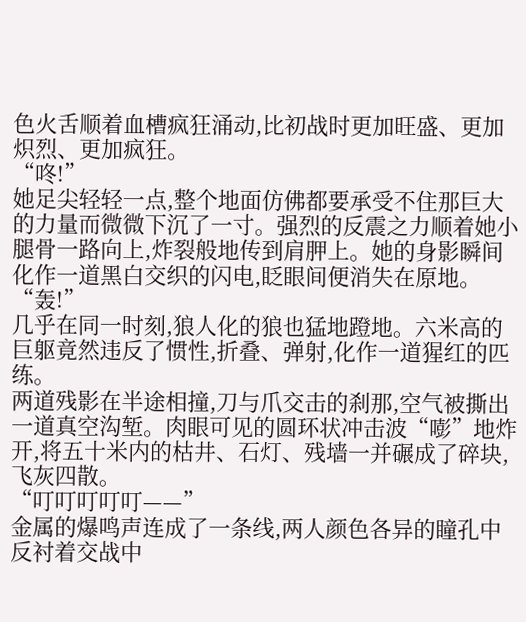色火舌顺着血槽疯狂涌动,比初战时更加旺盛、更加炽烈、更加疯狂。
“咚!”
她足尖轻轻一点,整个地面仿佛都要承受不住那巨大的力量而微微下沉了一寸。强烈的反震之力顺着她小腿骨一路向上,炸裂般地传到肩胛上。她的身影瞬间化作一道黑白交织的闪电,眨眼间便消失在原地。
“轰!”
几乎在同一时刻,狼人化的狼也猛地蹬地。六米高的巨躯竟然违反了惯性,折叠、弹射,化作一道猩红的匹练。
两道残影在半途相撞,刀与爪交击的刹那,空气被撕出一道真空沟堑。肉眼可见的圆环状冲击波“嘭”地炸开,将五十米内的枯井、石灯、残墙一并碾成了碎块,飞灰四散。
“叮叮叮叮叮——”
金属的爆鸣声连成了一条线,两人颜色各异的瞳孔中反衬着交战中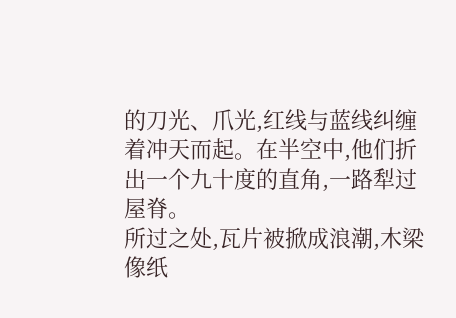的刀光、爪光,红线与蓝线纠缠着冲天而起。在半空中,他们折出一个九十度的直角,一路犁过屋脊。
所过之处,瓦片被掀成浪潮,木梁像纸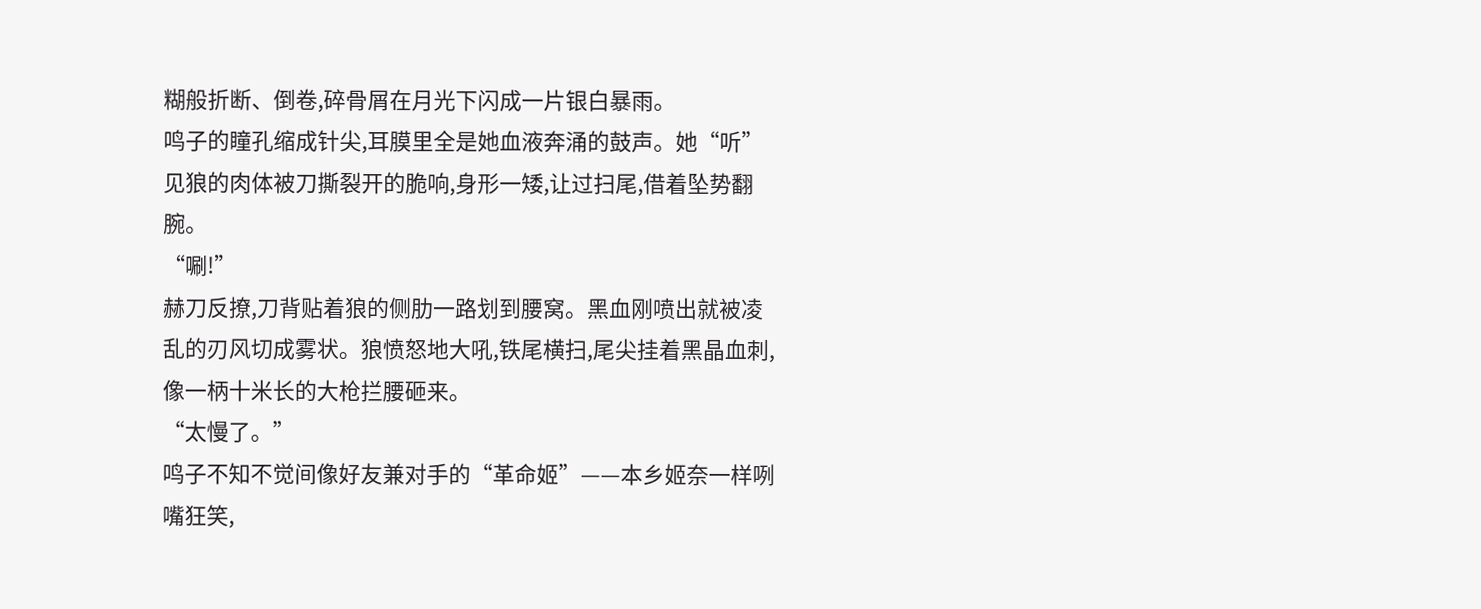糊般折断、倒卷,碎骨屑在月光下闪成一片银白暴雨。
鸣子的瞳孔缩成针尖,耳膜里全是她血液奔涌的鼓声。她“听”见狼的肉体被刀撕裂开的脆响,身形一矮,让过扫尾,借着坠势翻腕。
“唰!”
赫刀反撩,刀背贴着狼的侧肋一路划到腰窝。黑血刚喷出就被凌乱的刃风切成雾状。狼愤怒地大吼,铁尾横扫,尾尖挂着黑晶血刺,像一柄十米长的大枪拦腰砸来。
“太慢了。”
鸣子不知不觉间像好友兼对手的“革命姬”——本乡姬奈一样咧嘴狂笑,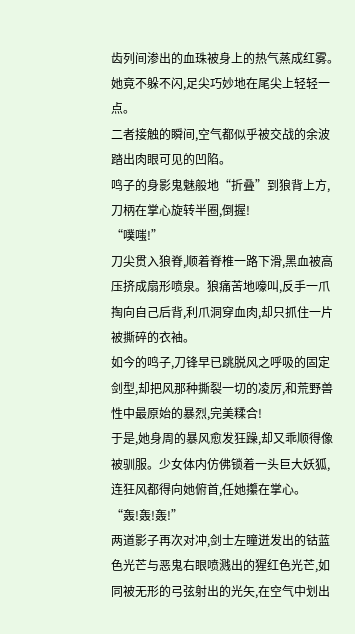齿列间渗出的血珠被身上的热气蒸成红雾。她竟不躲不闪,足尖巧妙地在尾尖上轻轻一点。
二者接触的瞬间,空气都似乎被交战的余波踏出肉眼可见的凹陷。
鸣子的身影鬼魅般地“折叠”到狼背上方,刀柄在掌心旋转半圈,倒握!
“噗嗤!”
刀尖贯入狼脊,顺着脊椎一路下滑,黑血被高压挤成扇形喷泉。狼痛苦地嚎叫,反手一爪掏向自己后背,利爪洞穿血肉,却只抓住一片被撕碎的衣袖。
如今的鸣子,刀锋早已跳脱风之呼吸的固定剑型,却把风那种撕裂一切的凌厉,和荒野兽性中最原始的暴烈,完美糅合!
于是,她身周的暴风愈发狂躁,却又乖顺得像被驯服。少女体内仿佛锁着一头巨大妖狐,连狂风都得向她俯首,任她攥在掌心。
“轰!轰!轰!”
两道影子再次对冲,剑士左瞳迸发出的钴蓝色光芒与恶鬼右眼喷溅出的猩红色光芒,如同被无形的弓弦射出的光矢,在空气中划出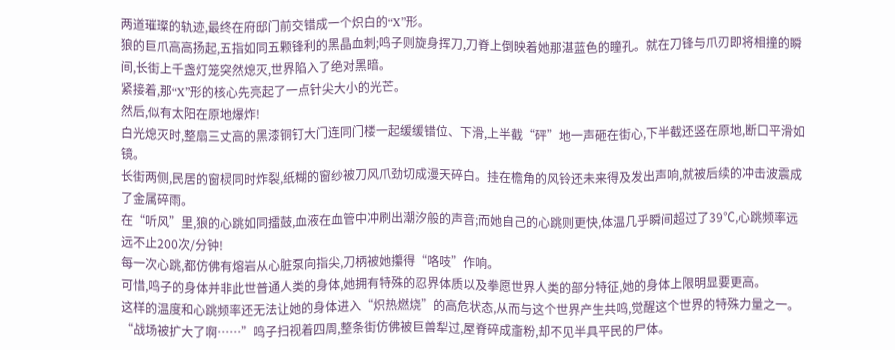两道璀璨的轨迹,最终在府邸门前交错成一个炽白的“X”形。
狼的巨爪高高扬起,五指如同五颗锋利的黑晶血刺;鸣子则旋身挥刀,刀脊上倒映着她那湛蓝色的瞳孔。就在刀锋与爪刃即将相撞的瞬间,长街上千盏灯笼突然熄灭,世界陷入了绝对黑暗。
紧接着,那“X”形的核心先亮起了一点针尖大小的光芒。
然后,似有太阳在原地爆炸!
白光熄灭时,整扇三丈高的黑漆铜钉大门连同门楼一起缓缓错位、下滑,上半截“砰”地一声砸在街心,下半截还竖在原地,断口平滑如镜。
长街两侧,民居的窗棂同时炸裂,纸糊的窗纱被刀风爪劲切成漫天碎白。挂在檐角的风铃还未来得及发出声响,就被后续的冲击波震成了金属碎雨。
在“听风”里,狼的心跳如同擂鼓,血液在血管中冲刷出潮汐般的声音;而她自己的心跳则更快,体温几乎瞬间超过了39℃,心跳频率远远不止200次/分钟!
每一次心跳,都仿佛有熔岩从心脏泵向指尖,刀柄被她攥得“咯吱”作响。
可惜,鸣子的身体并非此世普通人类的身体,她拥有特殊的忍界体质以及拳愿世界人类的部分特征,她的身体上限明显要更高。
这样的温度和心跳频率还无法让她的身体进入“炽热燃烧”的高危状态,从而与这个世界产生共鸣,觉醒这个世界的特殊力量之一。
“战场被扩大了啊……”鸣子扫视着四周,整条街仿佛被巨兽犁过,屋脊碎成齑粉,却不见半具平民的尸体。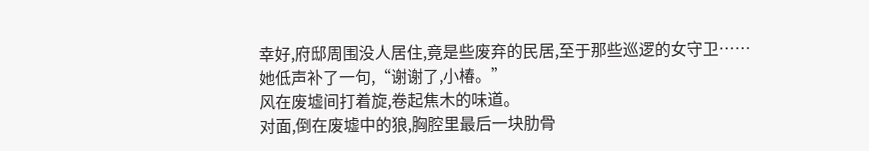幸好,府邸周围没人居住,竟是些废弃的民居,至于那些巡逻的女守卫……
她低声补了一句,“谢谢了,小椿。”
风在废墟间打着旋,卷起焦木的味道。
对面,倒在废墟中的狼,胸腔里最后一块肋骨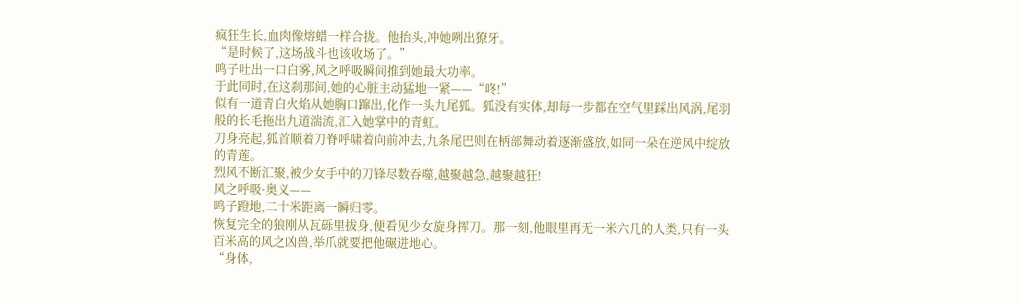疯狂生长,血肉像熔蜡一样合拢。他抬头,冲她咧出獠牙。
“是时候了,这场战斗也该收场了。”
鸣子吐出一口白雾,风之呼吸瞬间推到她最大功率。
于此同时,在这刹那间,她的心脏主动猛地一紧——“咚!”
似有一道青白火焰从她胸口蹿出,化作一头九尾狐。狐没有实体,却每一步都在空气里踩出风涡,尾羽般的长毛拖出九道湍流,汇入她掌中的青虹。
刀身亮起,狐首顺着刀脊呼啸着向前冲去,九条尾巴则在柄部舞动着逐渐盛放,如同一朵在逆风中绽放的青莲。
烈风不断汇聚,被少女手中的刀锋尽数吞噬,越聚越急,越聚越狂!
风之呼吸·奥义——
鸣子蹬地,二十米距离一瞬归零。
恢复完全的狼刚从瓦砾里拔身,便看见少女旋身挥刀。那一刻,他眼里再无一米六几的人类,只有一头百米高的风之凶兽,举爪就要把他碾进地心。
“身体,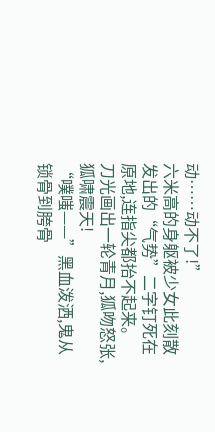动……动不了!”
六米高的身躯被少女此刻散发出的“气势”二字钉死在原地,连指尖都抬不起来。
刀光画出一轮青月,狐吻怒张,狐啸震天!
“噗嗤——”黑血泼洒,鬼从锁骨到胯骨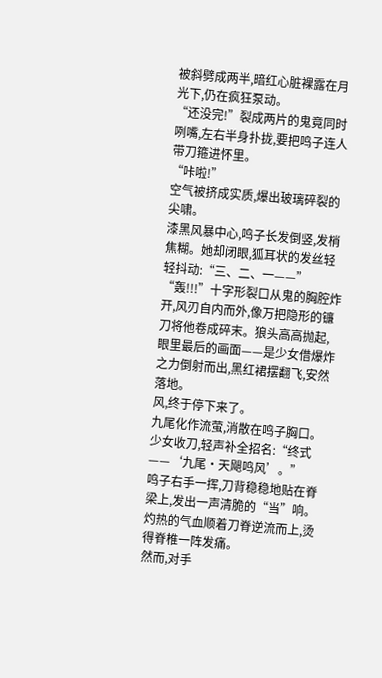被斜劈成两半,暗红心脏裸露在月光下,仍在疯狂泵动。
“还没完!”裂成两片的鬼竟同时咧嘴,左右半身扑拢,要把鸣子连人带刀箍进怀里。
“咔啦!”
空气被挤成实质,爆出玻璃碎裂的尖啸。
漆黑风暴中心,鸣子长发倒竖,发梢焦糊。她却闭眼,狐耳状的发丝轻轻抖动:“三、二、一——”
“轰!!!”十字形裂口从鬼的胸腔炸开,风刃自内而外,像万把隐形的镰刀将他卷成碎末。狼头高高抛起,眼里最后的画面——是少女借爆炸之力倒射而出,黑红裙摆翻飞,安然落地。
风,终于停下来了。
九尾化作流萤,消散在鸣子胸口。少女收刀,轻声补全招名:“终式——‘九尾·天飓鸣风’。”
鸣子右手一挥,刀背稳稳地贴在脊梁上,发出一声清脆的“当”响。灼热的气血顺着刀脊逆流而上,烫得脊椎一阵发痛。
然而,对手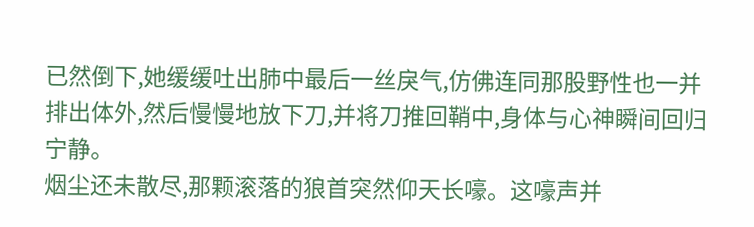已然倒下,她缓缓吐出肺中最后一丝戾气,仿佛连同那股野性也一并排出体外,然后慢慢地放下刀,并将刀推回鞘中,身体与心神瞬间回归宁静。
烟尘还未散尽,那颗滚落的狼首突然仰天长嚎。这嚎声并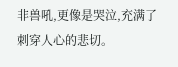非兽吼,更像是哭泣,充满了刺穿人心的悲切。